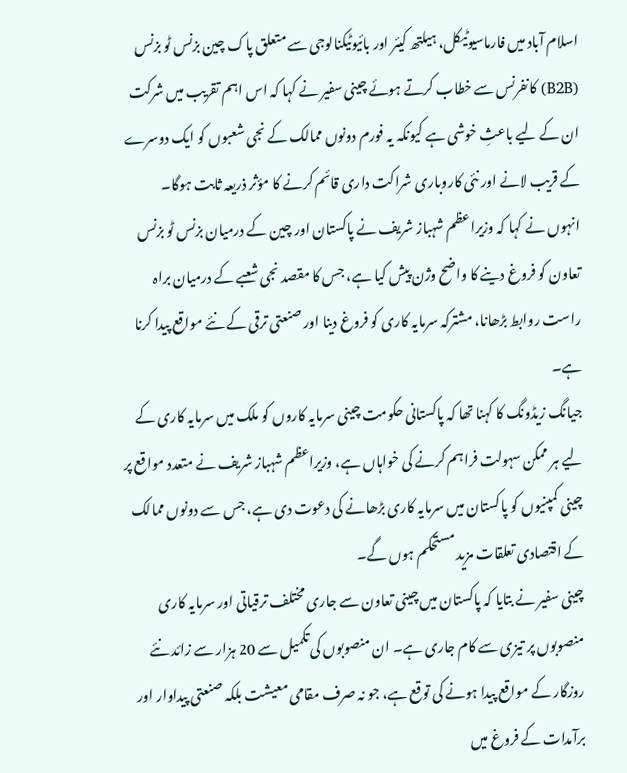اسلام آباد میں فارماسیوٹیکل، ہیلتھ کیئر اور بائیوٹیکنالوجی سے متعلق پاک چین بزنس ٹو بزنس (B2B) کانفرنس سے خطاب کرتے ہوئے چینی سفیر نے کہا کہ اس اہم تقریب میں شرکت ان کے لیے باعثِ خوشی ہے کیونکہ یہ فورم دونوں ممالک کے نجی شعبوں کو ایک دوسرے کے قریب لانے اور نئی کاروباری شراکت داری قائم کرنے کا مؤثر ذریعہ ثابت ہوگا۔
انہوں نے کہا کہ وزیراعظم شہباز شریف نے پاکستان اور چین کے درمیان بزنس ٹو بزنس تعاون کو فروغ دینے کا واضح وژن پیش کیا ہے، جس کا مقصد نجی شعبے کے درمیان براہ راست روابط بڑھانا، مشترکہ سرمایہ کاری کو فروغ دینا اور صنعتی ترقی کے نئے مواقع پیدا کرنا ہے۔
جیانگ زیڈونگ کا کہنا تھا کہ پاکستانی حکومت چینی سرمایہ کاروں کو ملک میں سرمایہ کاری کے لیے ہر ممکن سہولت فراہم کرنے کی خواہاں ہے، وزیراعظم شہباز شریف نے متعدد مواقع پر چینی کمپنیوں کو پاکستان میں سرمایہ کاری بڑھانے کی دعوت دی ہے، جس سے دونوں ممالک کے اقتصادی تعلقات مزید مستحکم ہوں گے۔
چینی سفیر نے بتایا کہ پاکستان میں چینی تعاون سے جاری مختلف ترقیاتی اور سرمایہ کاری منصوبوں پر تیزی سے کام جاری ہے۔ ان منصوبوں کی تکمیل سے 20 ہزار سے زائد نئے روزگار کے مواقع پیدا ہونے کی توقع ہے، جو نہ صرف مقامی معیشت بلکہ صنعتی پیداوار اور برآمدات کے فروغ میں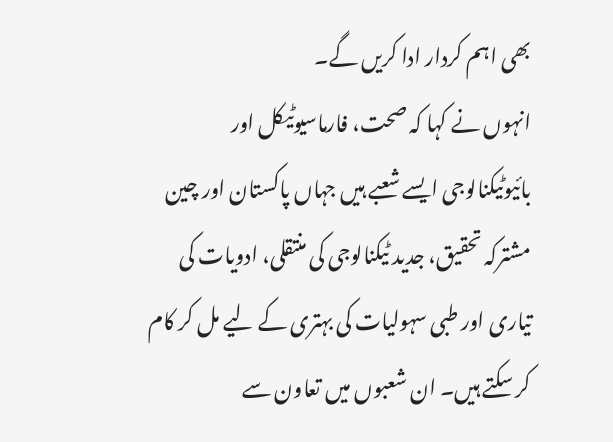بھی اہم کردار ادا کریں گے۔
انہوں نے کہا کہ صحت، فارماسیوٹیکل اور بائیوٹیکنالوجی ایسے شعبے ہیں جہاں پاکستان اور چین مشترکہ تحقیق، جدید ٹیکنالوجی کی منتقلی، ادویات کی تیاری اور طبی سہولیات کی بہتری کے لیے مل کر کام کر سکتے ہیں۔ ان شعبوں میں تعاون سے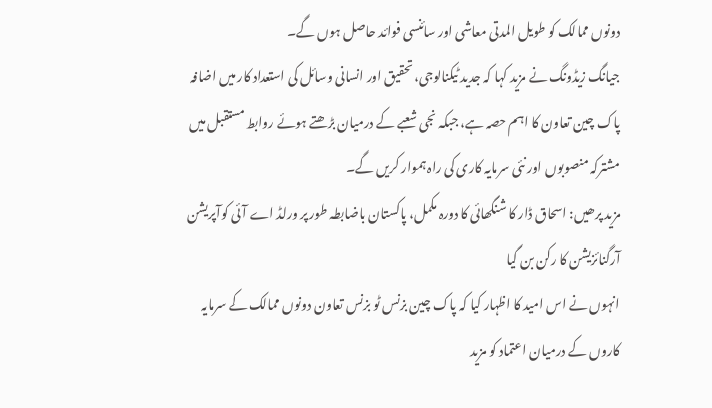دونوں ممالک کو طویل المدتی معاشی اور سائنسی فوائد حاصل ہوں گے۔
جیانگ زیڈونگ نے مزید کہا کہ جدید ٹیکنالوجی، تحقیق اور انسانی وسائل کی استعداد کار میں اضافہ پاک چین تعاون کا اہم حصہ ہے، جبکہ نجی شعبے کے درمیان بڑھتے ہوئے روابط مستقبل میں مشترکہ منصوبوں اور نئی سرمایہ کاری کی راہ ہموار کریں گے۔
مزید پرھیں: اسحاق ڈار کا شنگھائی کا دورہ مکمل، پاکستان باضابطہ طور پر ورلڈ اے آئی کوآپریشن آرگنائزیشن کا رکن بن گیا
انہوں نے اس امید کا اظہار کیا کہ پاک چین بزنس ٹو بزنس تعاون دونوں ممالک کے سرمایہ کاروں کے درمیان اعتماد کو مزید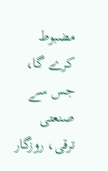مضبوط کرے گا، جس سے صنعتی ترقی، روزگار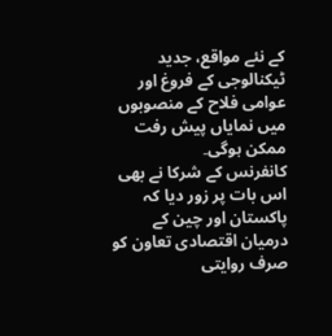کے نئے مواقع، جدید ٹیکنالوجی کے فروغ اور عوامی فلاح کے منصوبوں میں نمایاں پیش رفت ممکن ہوگی۔
کانفرنس کے شرکا نے بھی اس بات پر زور دیا کہ پاکستان اور چین کے درمیان اقتصادی تعاون کو صرف روایتی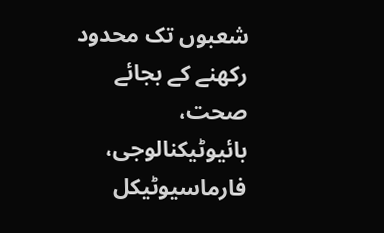شعبوں تک محدود رکھنے کے بجائے صحت، بائیوٹیکنالوجی، فارماسیوٹیکل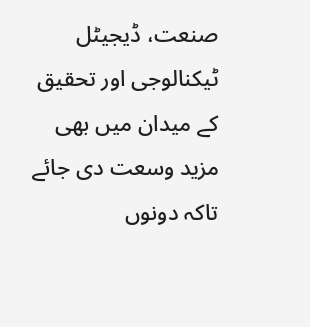صنعت، ڈیجیٹل ٹیکنالوجی اور تحقیق کے میدان میں بھی مزید وسعت دی جائے تاکہ دونوں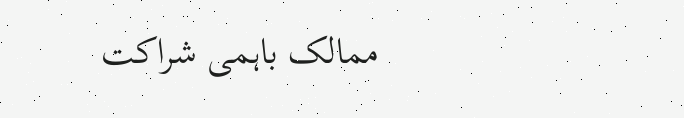ممالک باہمی شراکت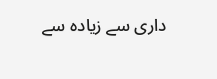داری سے زیادہ سے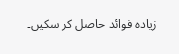زیادہ فوائد حاصل کر سکیں۔